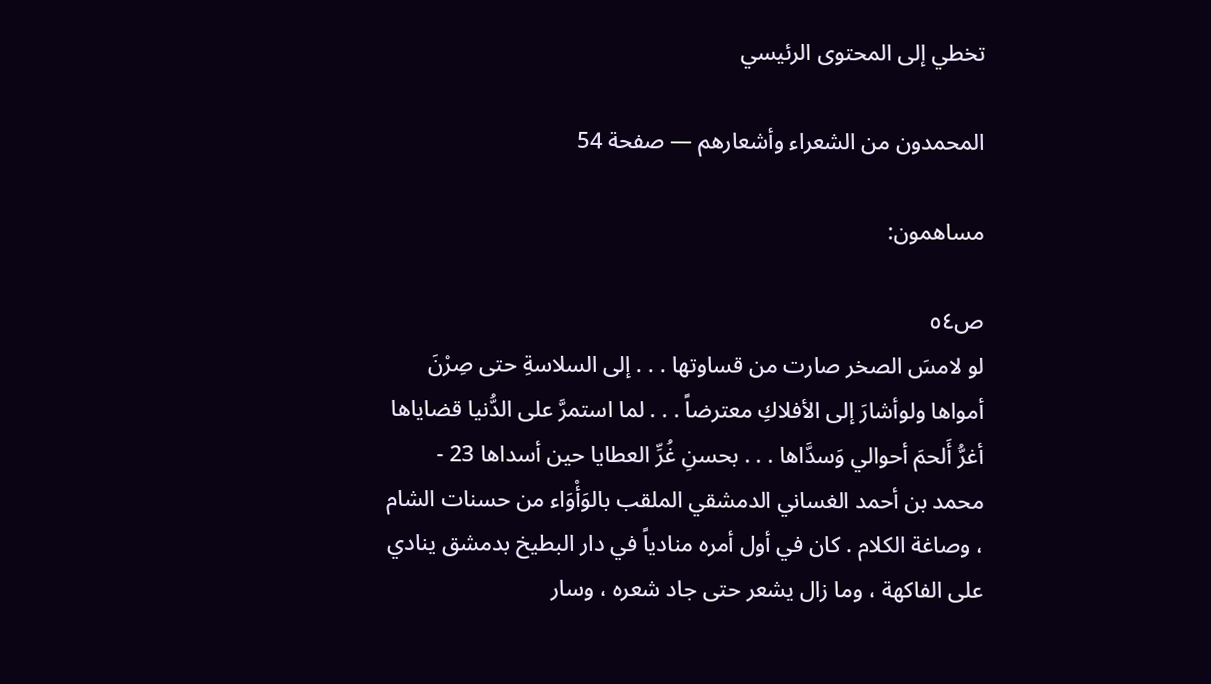تخطي إلى المحتوى الرئيسي

المحمدون من الشعراء وأشعارهم — صفحة 54

مساهمون:

ص٥٤
لو لامسَ الصخر صارت من قساوتها . . . إلى السلاسةِ حتى صِرْنَ أمواها ولوأشارَ إلى الأفلاكِ معترضاً . . . لما استمرَّ على الدُّنيا قضاياها أغرُّ أَلحمَ أحوالي وَسدَّاها . . . بحسنِ غُرِّ العطايا حين أسداها 23 - محمد بن أحمد الغساني الدمشقي الملقب بالوَأْوَاء من حسنات الشام ، وصاغة الكلام . كان في أول أمره منادياً في دار البطيخ بدمشق ينادي على الفاكهة ، وما زال يشعر حتى جاد شعره ، وسار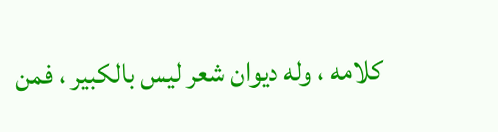كلامه ، وله ديوان شعر ليس بالكبير ، فمن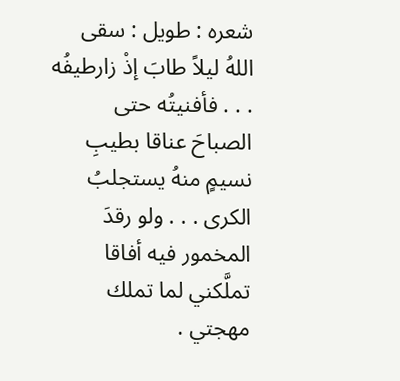شعره : طويل : سقى اللهُ ليلاً طابَ إذْ زارطيفُه . . . فأفنيتُه حتى الصباحَ عناقا بطيبِ نسيمٍ منهُ يستجلبُ الكرى . . . ولو رقدَ المخمور فيه أفاقا تملَّكني لما تملك مهجتي .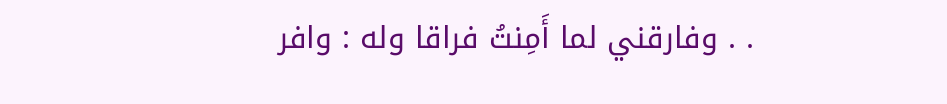. . وفارقني لما أَمِنتُ فراقا وله : وافر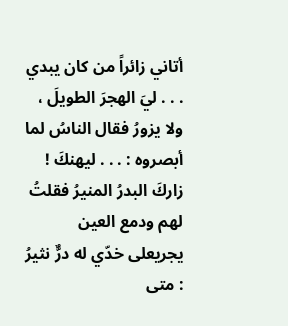أتاني زائراً من كان يبدي . . . ليَ الهجرَ الطويلَ ، ولا يزورُ فقال الناسُ لما أبصروه : . . . ليهنكَ ! زاركَ البدرُ المنيرُ فقلتُ لهم ودمع العين يجريعلى خدّي له درٌّ نثيرُ : متى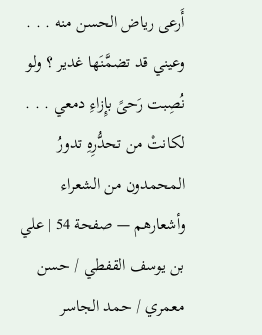أَرعى رياض الحسن منه . . . وعيني قد تضمَّنَها غدير ؟ ولو نُصِبت رَحىً بإِزاءِ دمعي . . . لكانتْ من تحدُّرِهِ تدورُ
المحمدون من الشعراء وأشعارهم — صفحة 54 | علي بن يوسف القفطي / حسن معمري / حمد الجاسر